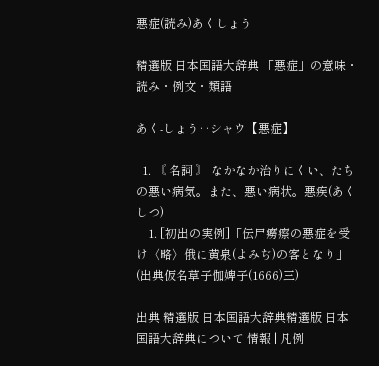悪症(読み)あくしょう

精選版 日本国語大辞典 「悪症」の意味・読み・例文・類語

あく‐しょう‥シャウ【悪症】

  1. 〘 名詞 〙 なかなか治りにくい、たちの悪い病気。また、悪い病状。悪疾(あくしつ)
    1. [初出の実例]「伝尸癆瘵の悪症を受け〈略〉俄に黄泉(よみぢ)の客となり」(出典仮名草子伽婢子(1666)三)

出典 精選版 日本国語大辞典精選版 日本国語大辞典について 情報 | 凡例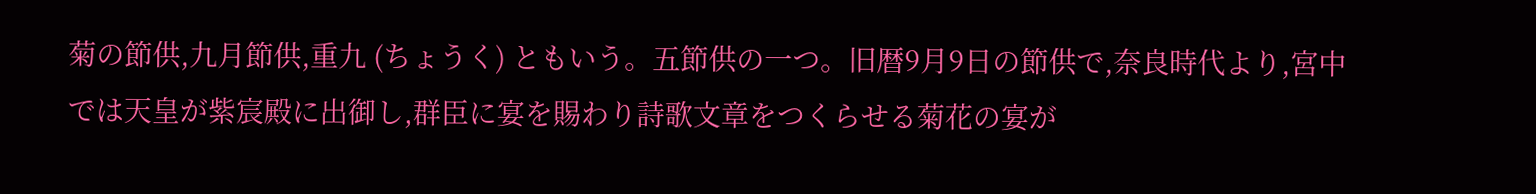菊の節供,九月節供,重九 (ちょうく) ともいう。五節供の一つ。旧暦9月9日の節供で,奈良時代より,宮中では天皇が紫宸殿に出御し,群臣に宴を賜わり詩歌文章をつくらせる菊花の宴が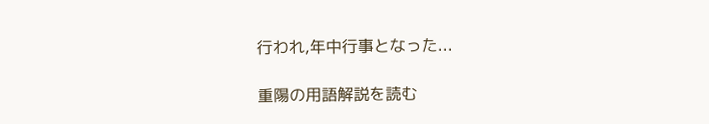行われ,年中行事となった...

重陽の用語解説を読む